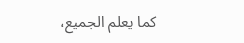كما يعلم الجميع،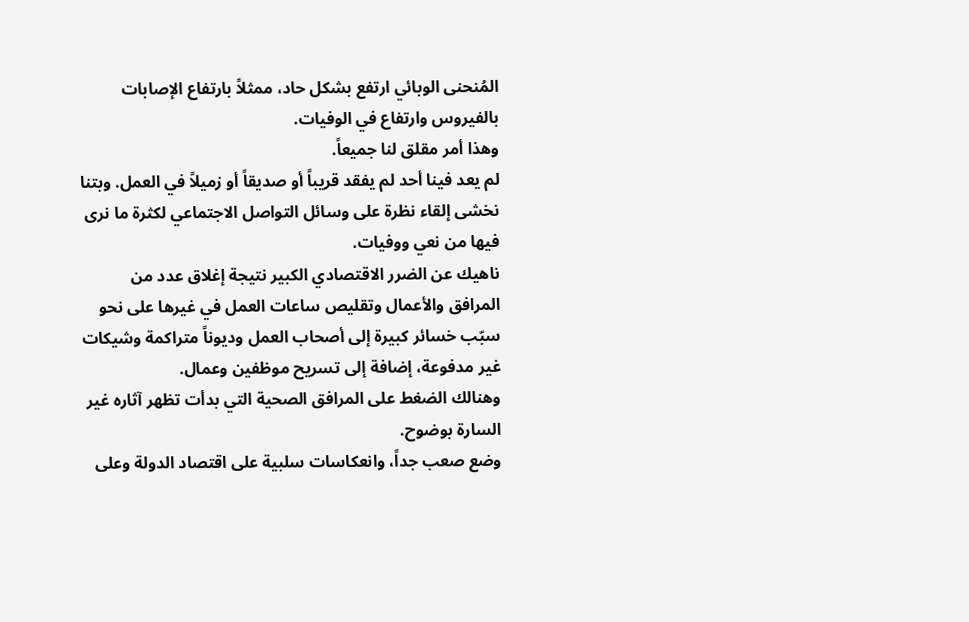المُنحنى الوبائي ارتفع بشكل حاد، ممثلاً بارتفاع الإصابات بالفيروس وارتفاع في الوفيات.
وهذا أمر مقلق لنا جميعاً.
لم يعد فينا أحد لم يفقد قريباً أو صديقاً أو زميلاً في العمل. وبتنا نخشى إلقاء نظرة على وسائل التواصل الاجتماعي لكثرة ما نرى فيها من نعي ووفيات.
ناهيك عن الضرر الاقتصادي الكبير نتيجة إغلاق عدد من المرافق والأعمال وتقليص ساعات العمل في غيرها على نحو سبّب خسائر كبيرة إلى أصحاب العمل وديوناً متراكمة وشيكات غير مدفوعة، إضافة إلى تسريح موظفين وعمال.
وهنالك الضغط على المرافق الصحية التي بدأت تظهر آثاره غير السارة بوضوح.
وضع صعب جداً، وانعكاسات سلبية على اقتصاد الدولة وعلى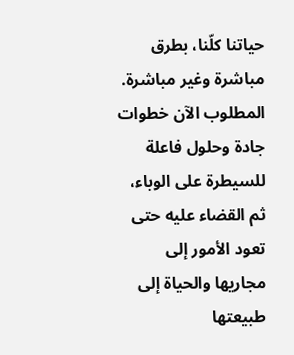حياتنا كلّنا، بطرق مباشرة وغير مباشرة.
المطلوب الآن خطوات جادة وحلول فاعلة للسيطرة على الوباء، ثم القضاء عليه حتى تعود الأمور إلى مجاريها والحياة إلى طبيعتها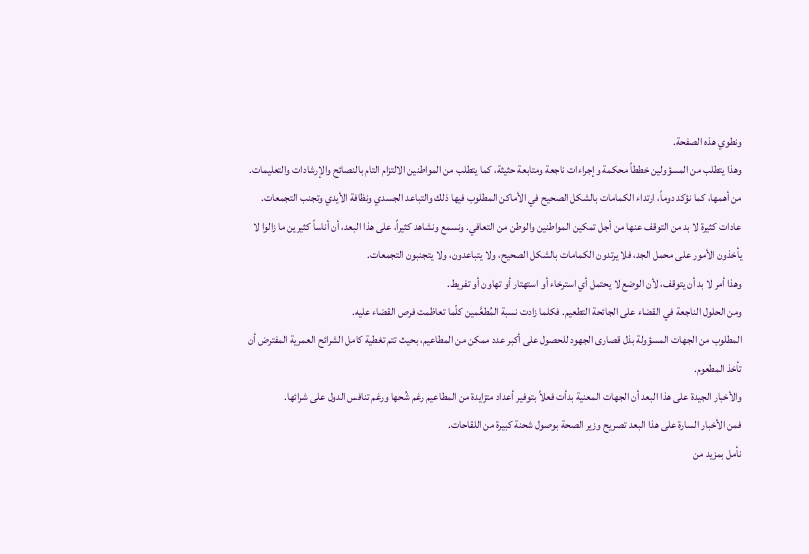ونطوي هذه الصفحة.
وهذا يتطلب من المسؤولين خططاً محكمة وإجراءات ناجعة ومتابعة حثيثة، كما يتطلب من المواطنين الالتزام التام بالنصائح والإرشادات والتعليمات.
من أهمها، كما نؤكد دوماً، ارتداء الكمامات بالشكل الصحيح في الأماكن المطلوب فيها ذلك والتباعد الجسدي ونظافة الأيدي وتجنب التجمعات.
عادات كثيرة لا بد من التوقف عنها من أجل تمكين المواطنين والوطن من التعافي. ونسمع ونشاهد كثيراً، على هذا البعد، أن أناساً كثيرين ما زالوا لا يأخذون الأمور على محمل الجد، فلا يرتدون الكمامات بالشكل الصحيح، ولا يتباعدون، ولا يتجنبون التجمعات.
وهذا أمر لا بد أن يتوقف، لأن الوضع لا يحتمل أي استرخاء أو استهتار أو تهاون أو تفريط.
ومن الحلول الناجعة في القضاء على الجائحة التطعيم. فكلما زادت نسبة المُطعَّمين كلّما تعاظمت فرص القضاء عليه.
المطلوب من الجهات المسؤولة بذل قصارى الجهود للحصول على أكبر عدد ممكن من المطاعيم، بحيث تتم تغطية كامل الشرائح العمرية المفترض أن تأخذ المطعوم.
والأخبار الجيدة على هذا البعد أن الجهات المعنية بدأت فعلاً بتوفير أعداد متزايدة من المطاعيم رغم شُحها ورغم تنافس الدول على شرائها.
فمن الأخبار السارة على هذا البعد تصريح وزير الصحة بوصول شحنة كبيرة من اللقاحات.
نأمل بمزيد من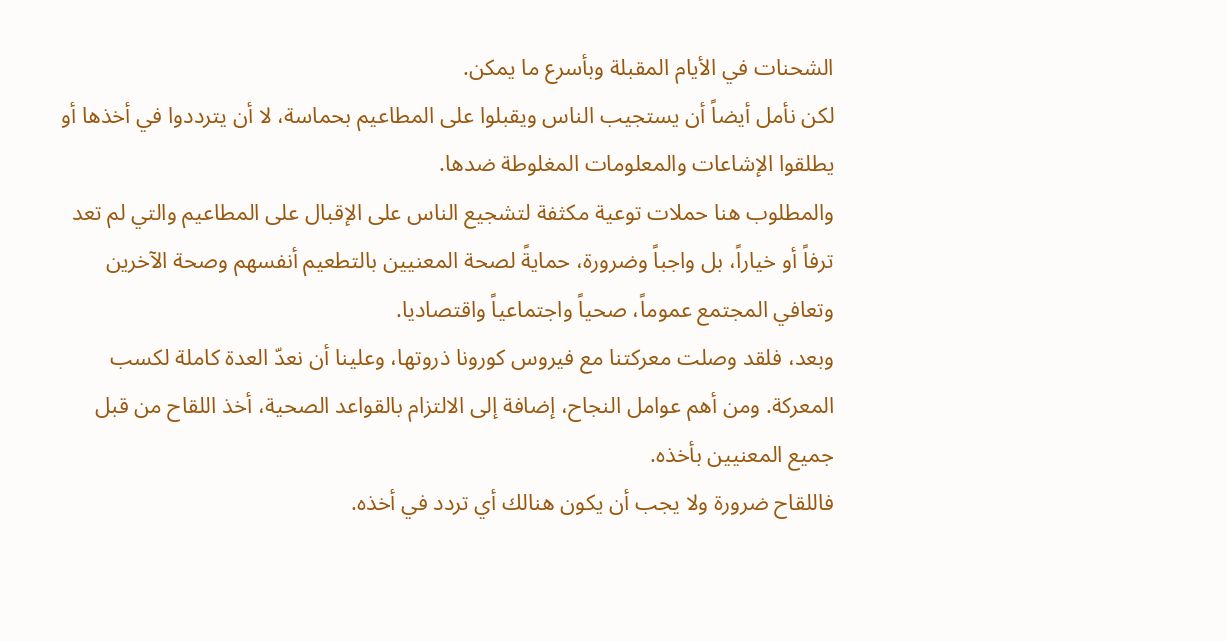الشحنات في الأيام المقبلة وبأسرع ما يمكن.
لكن نأمل أيضاً أن يستجيب الناس ويقبلوا على المطاعيم بحماسة، لا أن يترددوا في أخذها أو يطلقوا الإشاعات والمعلومات المغلوطة ضدها.
والمطلوب هنا حملات توعية مكثفة لتشجيع الناس على الإقبال على المطاعيم والتي لم تعد ترفاً أو خياراً، بل واجباً وضرورة، حمايةً لصحة المعنيين بالتطعيم أنفسهم وصحة الآخرين وتعافي المجتمع عموماً، صحياً واجتماعياً واقتصاديا.
وبعد، فلقد وصلت معركتنا مع فيروس كورونا ذروتها، وعلينا أن نعدّ العدة كاملة لكسب المعركة. ومن أهم عوامل النجاح، إضافة إلى الالتزام بالقواعد الصحية، أخذ اللقاح من قبل جميع المعنيين بأخذه.
فاللقاح ضرورة ولا يجب أن يكون هنالك أي تردد في أخذه.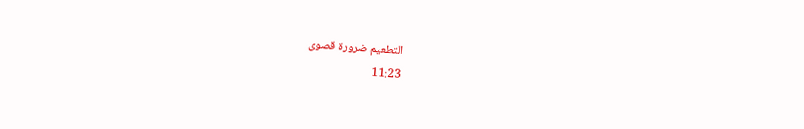التطعيم ضرورة قصوى
11:23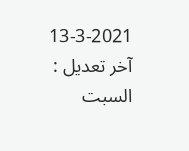13-3-2021
آخر تعديل :
السبت